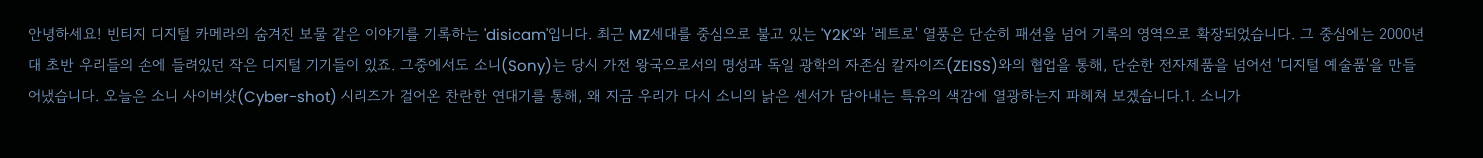안녕하세요! 빈티지 디지털 카메라의 숨겨진 보물 같은 이야기를 기록하는 'disicam'입니다. 최근 MZ세대를 중심으로 불고 있는 'Y2K'와 '레트로' 열풍은 단순히 패션을 넘어 기록의 영역으로 확장되었습니다. 그 중심에는 2000년대 초반 우리들의 손에 들려있던 작은 디지털 기기들이 있죠. 그중에서도 소니(Sony)는 당시 가전 왕국으로서의 명성과 독일 광학의 자존심 칼자이즈(ZEISS)와의 협업을 통해, 단순한 전자제품을 넘어선 '디지털 예술품'을 만들어냈습니다. 오늘은 소니 사이버샷(Cyber-shot) 시리즈가 걸어온 찬란한 연대기를 통해, 왜 지금 우리가 다시 소니의 낡은 센서가 담아내는 특유의 색감에 열광하는지 파헤쳐 보겠습니다.1. 소니가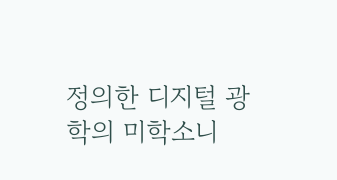정의한 디지털 광학의 미학소니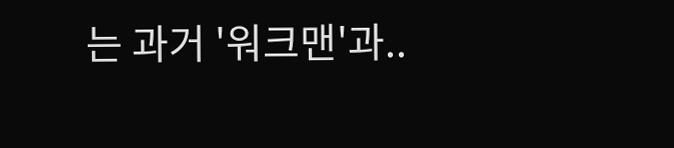는 과거 '워크맨'과..